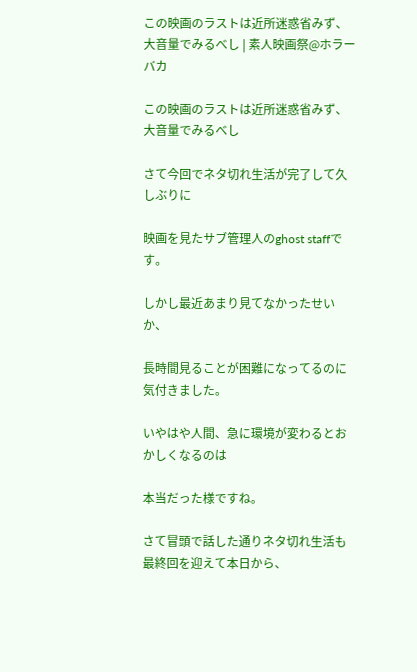この映画のラストは近所迷惑省みず、大音量でみるべし | 素人映画祭@ホラーバカ

この映画のラストは近所迷惑省みず、大音量でみるべし

さて今回でネタ切れ生活が完了して久しぶりに

映画を見たサブ管理人のghost staffです。

しかし最近あまり見てなかったせいか、

長時間見ることが困難になってるのに気付きました。

いやはや人間、急に環境が変わるとおかしくなるのは

本当だった様ですね。

さて冒頭で話した通りネタ切れ生活も最終回を迎えて本日から、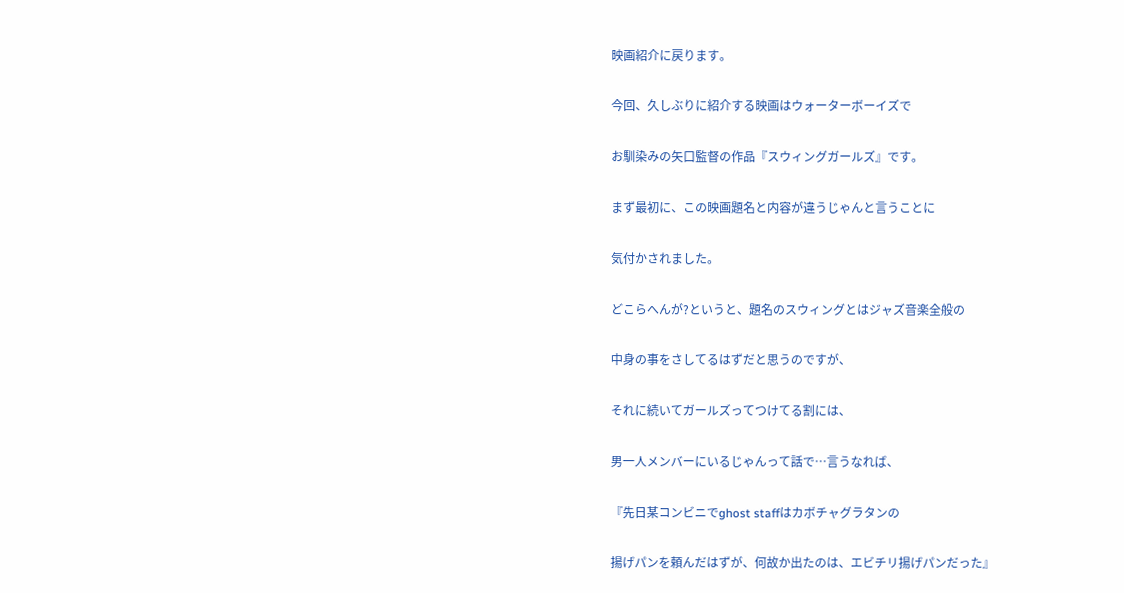映画紹介に戻ります。

今回、久しぶりに紹介する映画はウォーターボーイズで

お馴染みの矢口監督の作品『スウィングガールズ』です。

まず最初に、この映画題名と内容が違うじゃんと言うことに

気付かされました。

どこらへんが?というと、題名のスウィングとはジャズ音楽全般の

中身の事をさしてるはずだと思うのですが、

それに続いてガールズってつけてる割には、

男一人メンバーにいるじゃんって話で…言うなれば、

『先日某コンビニでghost staffはカボチャグラタンの

揚げパンを頼んだはずが、何故か出たのは、エビチリ揚げパンだった』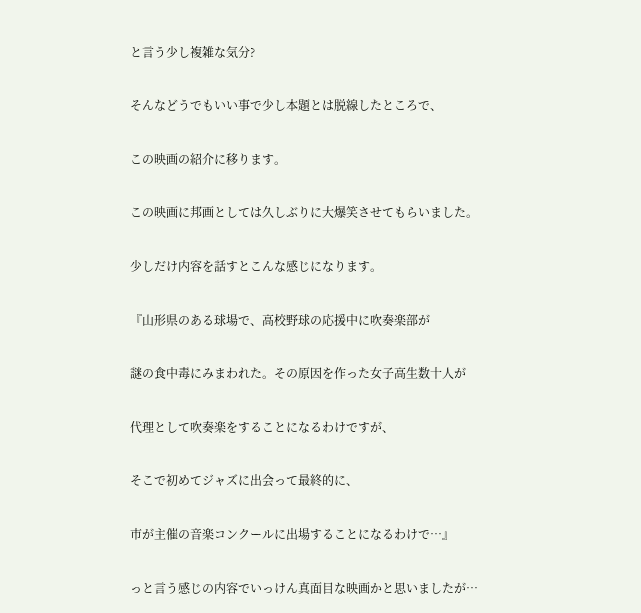と言う少し複雑な気分?

そんなどうでもいい事で少し本題とは脱線したところで、

この映画の紹介に移ります。

この映画に邦画としては久しぶりに大爆笑させてもらいました。

少しだけ内容を話すとこんな感じになります。

『山形県のある球場で、高校野球の応援中に吹奏楽部が

謎の食中毒にみまわれた。その原因を作った女子高生数十人が

代理として吹奏楽をすることになるわけですが、

そこで初めてジャズに出会って最終的に、

市が主催の音楽コンクールに出場することになるわけで…』

っと言う感じの内容でいっけん真面目な映画かと思いましたが…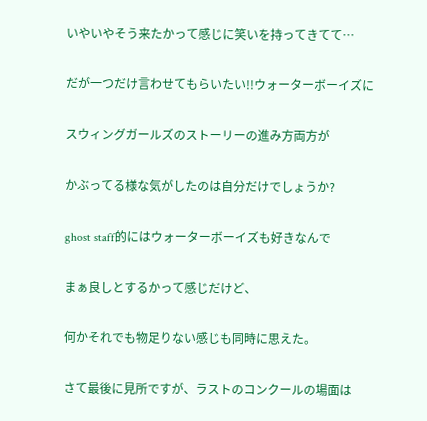いやいやそう来たかって感じに笑いを持ってきてて…

だが一つだけ言わせてもらいたい!!ウォーターボーイズに

スウィングガールズのストーリーの進み方両方が

かぶってる様な気がしたのは自分だけでしょうか?

ghost staff的にはウォーターボーイズも好きなんで

まぁ良しとするかって感じだけど、

何かそれでも物足りない感じも同時に思えた。

さて最後に見所ですが、ラストのコンクールの場面は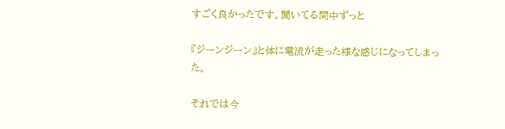すごく良かったです。聞いてる間中ずっと

『ジーンジーン』と体に電流が走った様な感じになってしまった。

それでは今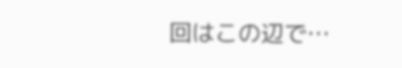回はこの辺で…